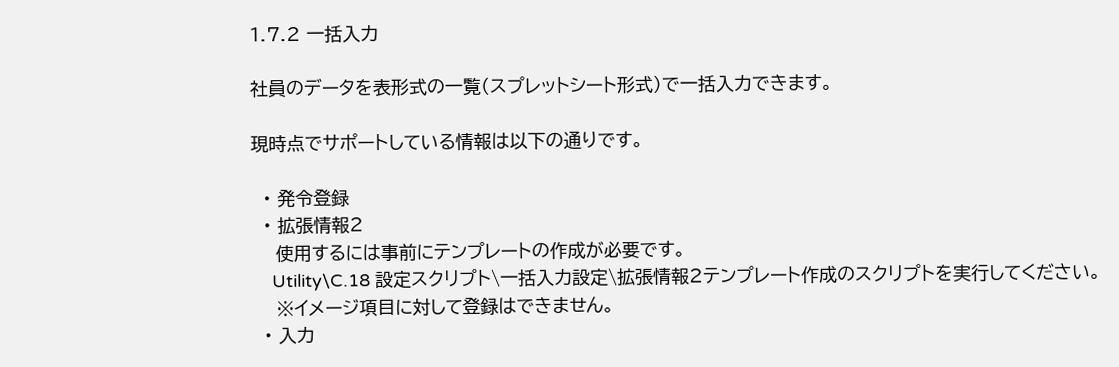1.7.2 一括入力

社員のデータを表形式の一覧(スプレットシート形式)で一括入力できます。

現時点でサポートしている情報は以下の通りです。

  • 発令登録
  • 拡張情報2
    使用するには事前にテンプレートの作成が必要です。
    Utility\C.18 設定スクリプト\一括入力設定\拡張情報2テンプレート作成のスクリプトを実行してください。
    ※イメージ項目に対して登録はできません。
  • 入力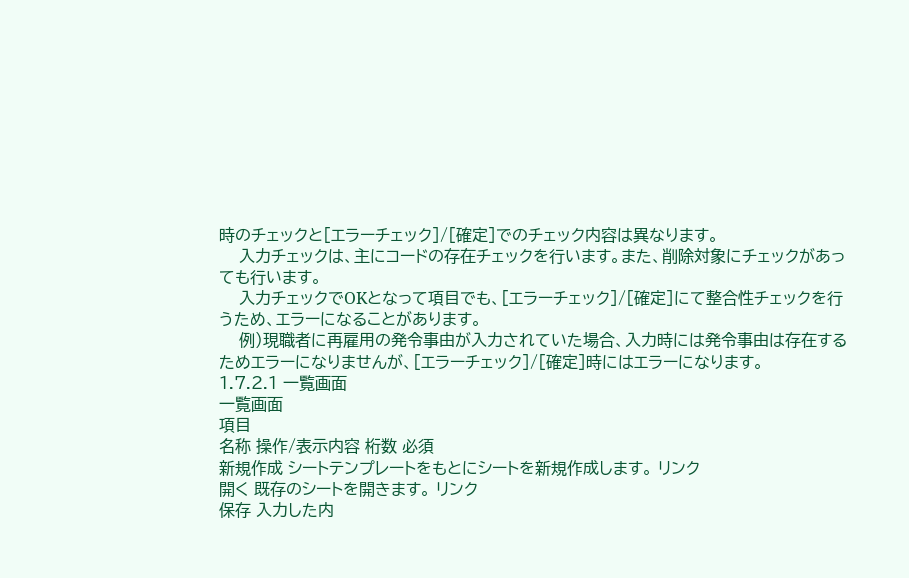時のチェックと[エラーチェック]/[確定]でのチェック内容は異なります。
    入力チェックは、主にコードの存在チェックを行います。また、削除対象にチェックがあっても行います。
    入力チェックでOKとなって項目でも、[エラーチェック]/[確定]にて整合性チェックを行うため、エラーになることがあります。
    例)現職者に再雇用の発令事由が入力されていた場合、入力時には発令事由は存在するためエラーになりませんが、[エラーチェック]/[確定]時にはエラーになります。
1.7.2.1 一覧画面
一覧画面
項目
名称 操作/表示内容 桁数 必須
新規作成 シートテンプレートをもとにシートを新規作成します。 リンク
開く 既存のシートを開きます。 リンク
保存 入力した内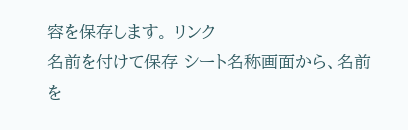容を保存します。 リンク
名前を付けて保存 シート名称画面から、名前を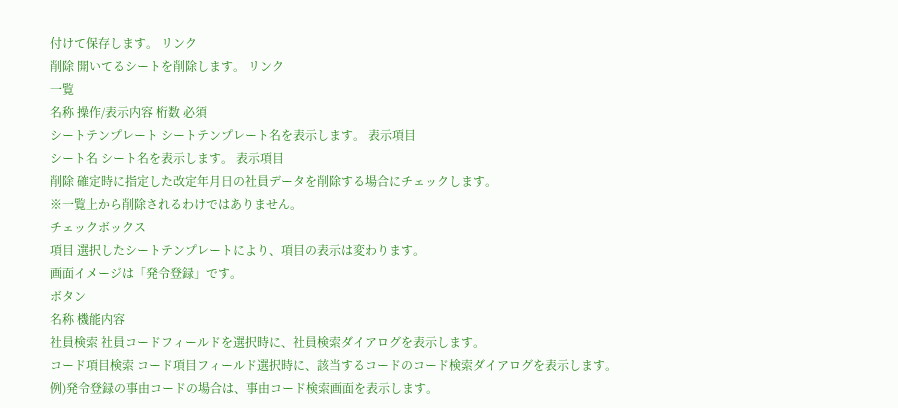付けて保存します。 リンク
削除 開いてるシートを削除します。 リンク
一覧
名称 操作/表示内容 桁数 必須
シートテンプレート シートテンプレート名を表示します。 表示項目
シート名 シート名を表示します。 表示項目
削除 確定時に指定した改定年月日の社員データを削除する場合にチェックします。
※一覧上から削除されるわけではありません。
チェックボックス
項目 選択したシートテンプレートにより、項目の表示は変わります。
画面イメージは「発令登録」です。
ボタン
名称 機能内容
社員検索 社員コードフィールドを選択時に、社員検索ダイアログを表示します。
コード項目検索 コード項目フィールド選択時に、該当するコードのコード検索ダイアログを表示します。
例)発令登録の事由コードの場合は、事由コード検索画面を表示します。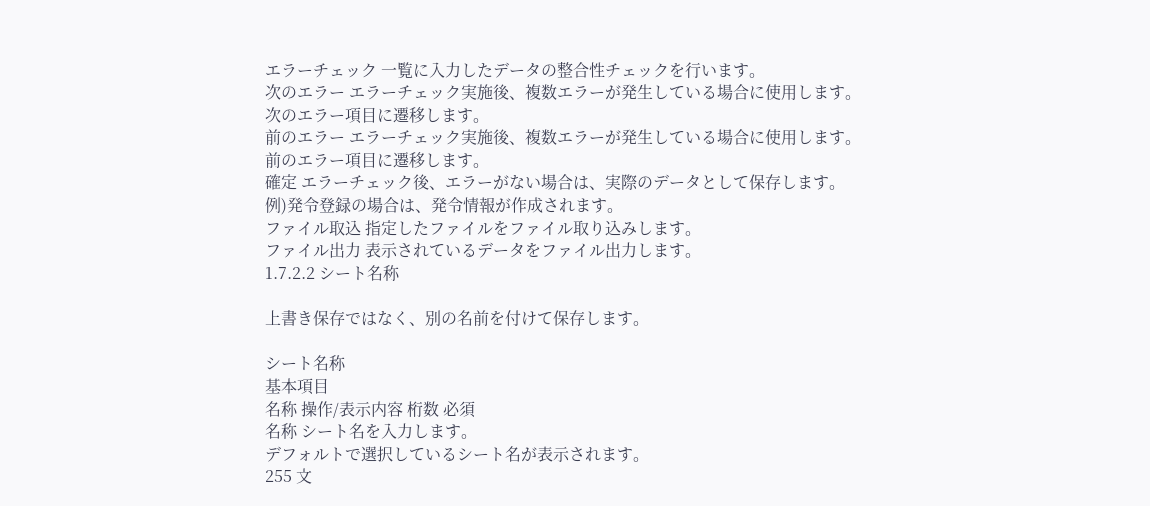エラーチェック 一覧に入力したデータの整合性チェックを行います。
次のエラー エラーチェック実施後、複数エラーが発生している場合に使用します。
次のエラー項目に遷移します。
前のエラー エラーチェック実施後、複数エラーが発生している場合に使用します。
前のエラー項目に遷移します。
確定 エラーチェック後、エラーがない場合は、実際のデータとして保存します。
例)発令登録の場合は、発令情報が作成されます。
ファイル取込 指定したファイルをファイル取り込みします。
ファイル出力 表示されているデータをファイル出力します。
1.7.2.2 シート名称

上書き保存ではなく、別の名前を付けて保存します。

シート名称
基本項目
名称 操作/表示内容 桁数 必須
名称 シート名を入力します。
デフォルトで選択しているシート名が表示されます。
255 文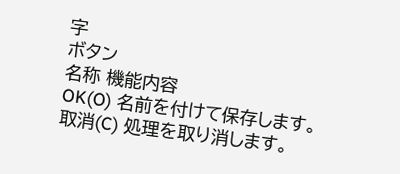字
ボタン
名称 機能内容
OK(O) 名前を付けて保存します。
取消(C) 処理を取り消します。